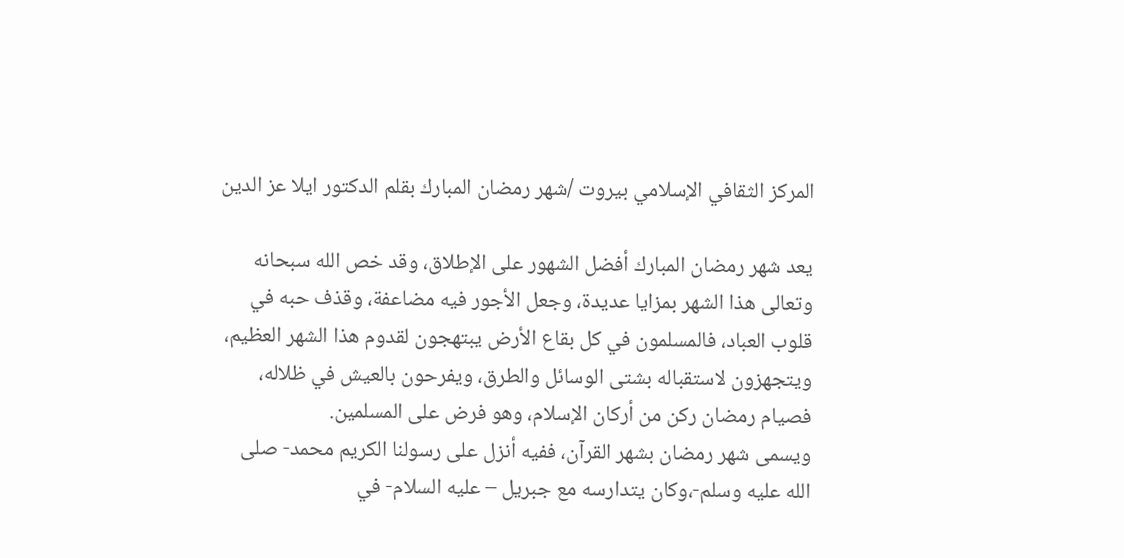المركز الثقافي الإسلامي بيروت /شهر رمضان المبارك بقلم الدكتور ايلا عز الدين

يعد شهر رمضان المبارك أفضل الشهور على الإطلاق، وقد خص الله سبحانه وتعالى هذا الشهر بمزايا عديدة، وجعل الأجور فيه مضاعفة، وقذف حبه في قلوب العباد، فالمسلمون في كل بقاع الأرض يبتهجون لقدوم هذا الشهر العظيم، ويتجهزون لاستقباله بشتى الوسائل والطرق، ويفرحون بالعيش في ظلاله، فصيام رمضان ركن من أركان الإسلام، وهو فرض على المسلمين.
ويسمى شهر رمضان بشهر القرآن، ففيه أنزل على رسولنا الكريم محمد- صلى الله عليه وسلم-،وكان يتدارسه مع جبريل – عليه السلام- في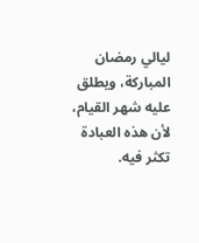ليالي رمضان المباركة، ويطلق عليه شهر القيام، لأن هذه العبادة تكثر فيه.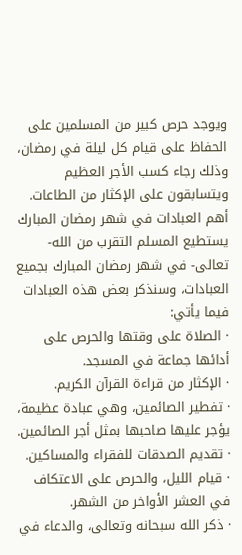ويوجد حرص كبير من المسلمين على الحفاظ على قيام كل ليلة في رمضان، وذلك رجاء كسب الأجر العظيم ويتسابقون على الإكثار من الطاعات.
أهم العبادات في شهر رمضان المبارك
يستطيع المسلم التقرب من الله-تعالى- في شهر رمضان المبارك بجميع العبادات، وسنذكر بعض هذه العبادات فيما يأتي:
· الصلاة على وقتها والحرص على أدائها جماعة في المسجد.
· الإكثار من قراءة القرآن الكريم.
· تفطير الصائمين، وهي عبادة عظيمة، يؤجر عليها صاحبها بمثل أجر الصائمين.
· تقديم الصدقات للفقراء والمساكين.
· قيام الليل، والحرص على الاعتكاف في العشر الأواخر من الشهر.
· ذكر الله سبحانه وتعالى، والدعاء في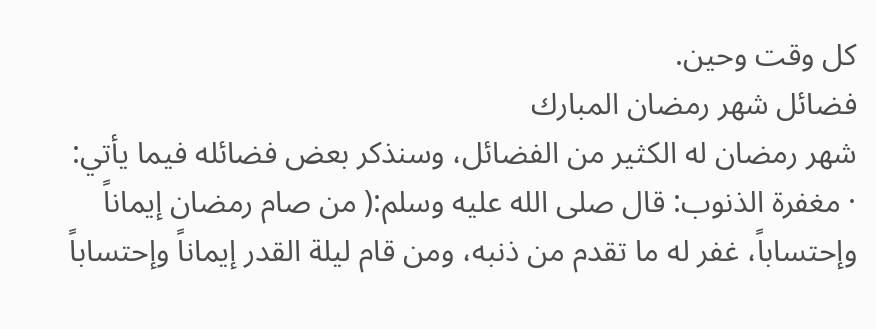كل وقت وحين.
فضائل شهر رمضان المبارك
شهر رمضان له الكثير من الفضائل، وسنذكر بعض فضائله فيما يأتي:
· مغفرة الذنوب: قال صلى الله عليه وسلم:( من صام رمضان إيماناً وإحتساباً، غفر له ما تقدم من ذنبه، ومن قام ليلة القدر إيماناً وإحتساباً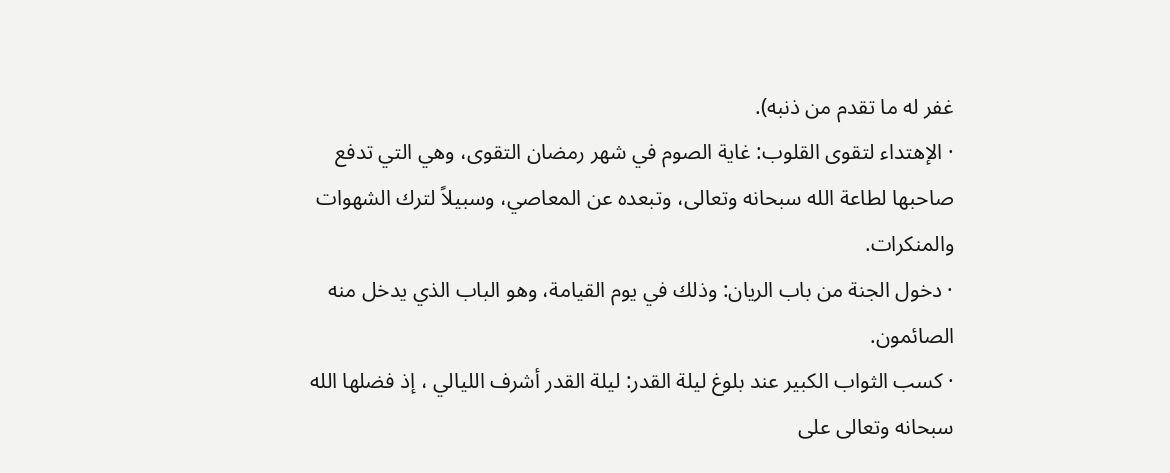غفر له ما تقدم من ذنبه).
· الإهتداء لتقوى القلوب: غاية الصوم في شهر رمضان التقوى، وهي التي تدفع صاحبها لطاعة الله سبحانه وتعالى، وتبعده عن المعاصي، وسبيلاً لترك الشهوات والمنكرات.
· دخول الجنة من باب الريان: وذلك في يوم القيامة، وهو الباب الذي يدخل منه الصائمون.
· كسب الثواب الكبير عند بلوغ ليلة القدر: ليلة القدر أشرف الليالي ، إذ فضلها الله سبحانه وتعالى على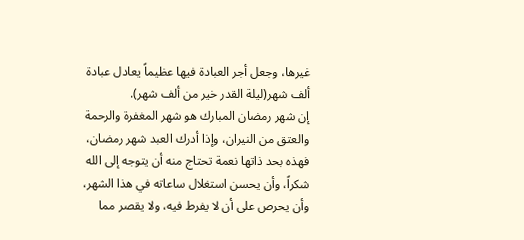غيرها، وجعل أجر العبادة فيها عظيماً يعادل عبادة ألف شهر(ليلة القدر خير من ألف شهر).
إن شهر رمضان المبارك هو شهر المغفرة والرحمة والعتق من النيران، وإذا أدرك العبد شهر رمضان، فهذه بحد ذاتها نعمة تحتاج منه أن يتوجه إلى الله شكراً، وأن يحسن استغلال ساعاته في هذا الشهر، وأن يحرص على أن لا يفرط فيه، ولا يقصر مما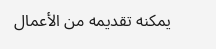يمكنه تقديمه من الأعمال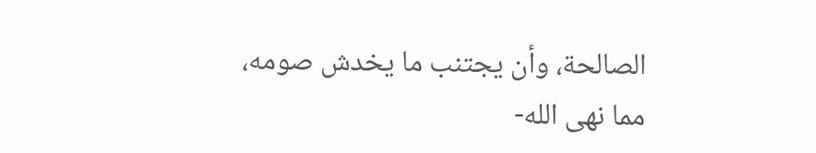الصالحة، وأن يجتنب ما يخدش صومه، مما نهى الله-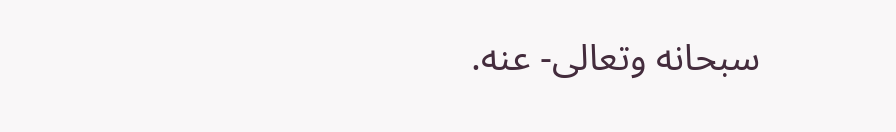سبحانه وتعالى- عنه.